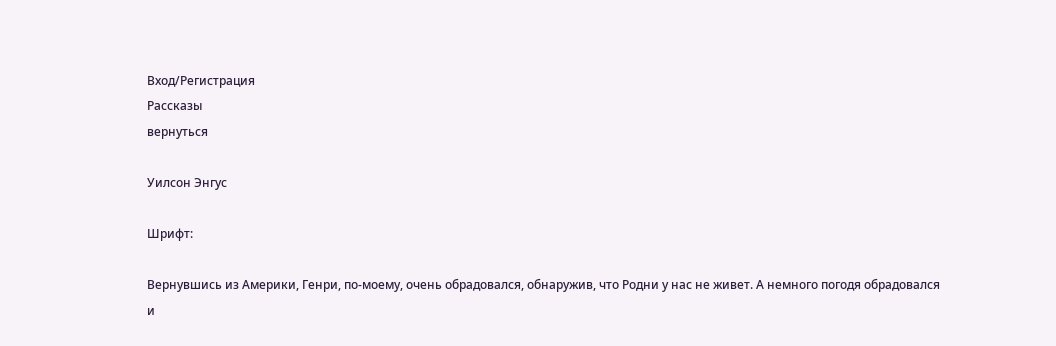Вход/Регистрация
Рассказы
вернуться

Уилсон Энгус

Шрифт:

Вернувшись из Америки, Генри, по-моему, очень обрадовался, обнаружив, что Родни у нас не живет. А немного погодя обрадовался и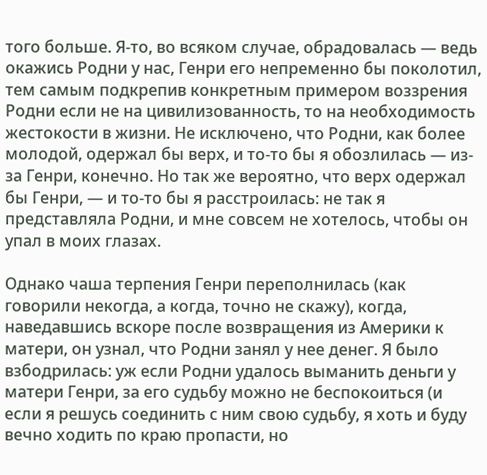того больше. Я-то, во всяком случае, обрадовалась — ведь окажись Родни у нас, Генри его непременно бы поколотил, тем самым подкрепив конкретным примером воззрения Родни если не на цивилизованность, то на необходимость жестокости в жизни. Не исключено, что Родни, как более молодой, одержал бы верх, и то-то бы я обозлилась — из-за Генри, конечно. Но так же вероятно, что верх одержал бы Генри, — и то-то бы я расстроилась: не так я представляла Родни, и мне совсем не хотелось, чтобы он упал в моих глазах.

Однако чаша терпения Генри переполнилась (как говорили некогда, а когда, точно не скажу), когда, наведавшись вскоре после возвращения из Америки к матери, он узнал, что Родни занял у нее денег. Я было взбодрилась: уж если Родни удалось выманить деньги у матери Генри, за его судьбу можно не беспокоиться (и если я решусь соединить с ним свою судьбу, я хоть и буду вечно ходить по краю пропасти, но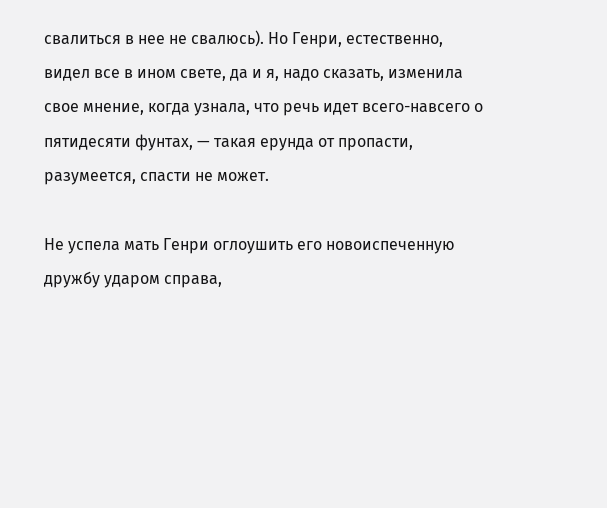свалиться в нее не свалюсь). Но Генри, естественно, видел все в ином свете, да и я, надо сказать, изменила свое мнение, когда узнала, что речь идет всего-навсего о пятидесяти фунтах, — такая ерунда от пропасти, разумеется, спасти не может.

Не успела мать Генри оглоушить его новоиспеченную дружбу ударом справа,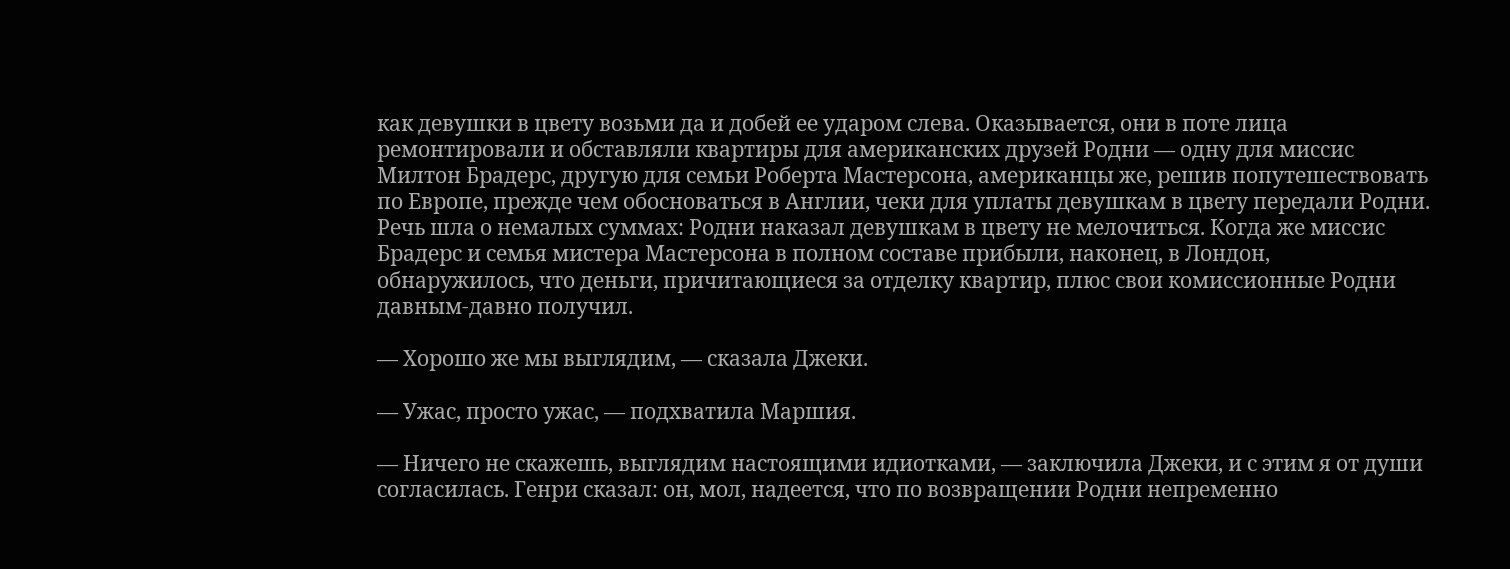как девушки в цвету возьми да и добей ее ударом слева. Оказывается, они в поте лица ремонтировали и обставляли квартиры для американских друзей Родни — одну для миссис Милтон Брадерс, другую для семьи Роберта Мастерсона, американцы же, решив попутешествовать по Европе, прежде чем обосноваться в Англии, чеки для уплаты девушкам в цвету передали Родни. Речь шла о немалых суммах: Родни наказал девушкам в цвету не мелочиться. Когда же миссис Брадерс и семья мистера Мастерсона в полном составе прибыли, наконец, в Лондон, обнаружилось, что деньги, причитающиеся за отделку квартир, плюс свои комиссионные Родни давным-давно получил.

— Хорошо же мы выглядим, — сказала Джеки.

— Ужас, просто ужас, — подхватила Маршия.

— Ничего не скажешь, выглядим настоящими идиотками, — заключила Джеки, и с этим я от души согласилась. Генри сказал: он, мол, надеется, что по возвращении Родни непременно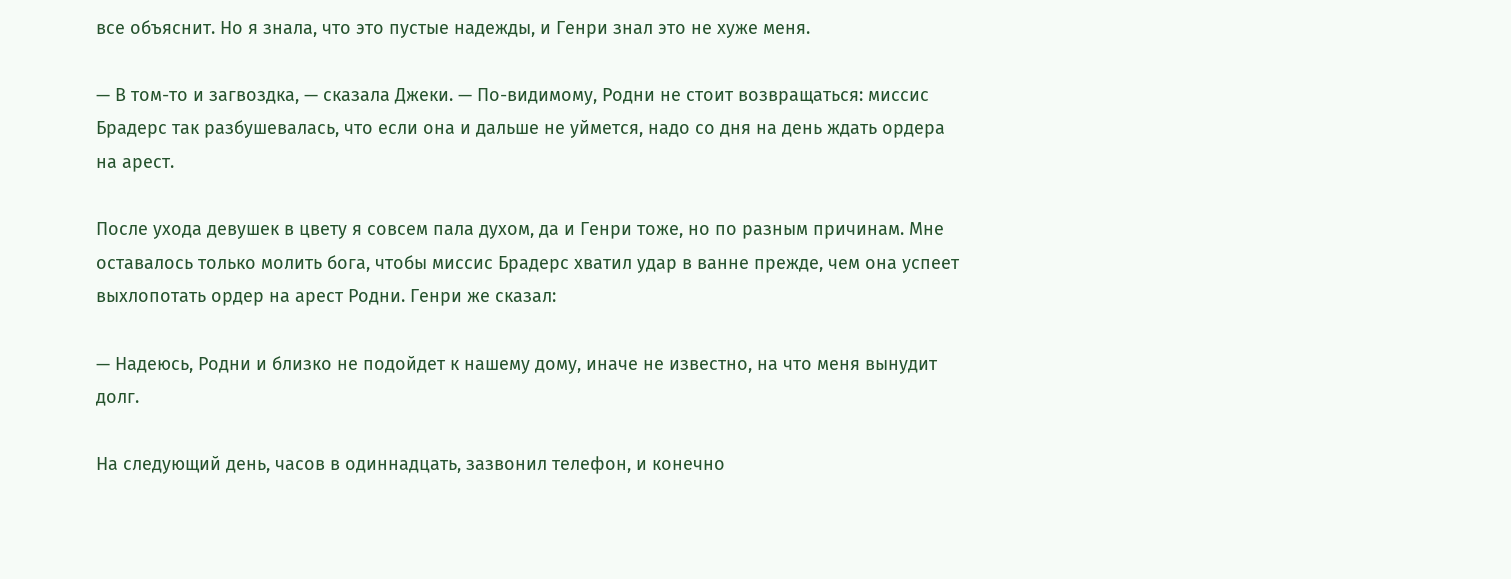все объяснит. Но я знала, что это пустые надежды, и Генри знал это не хуже меня.

— В том-то и загвоздка, — сказала Джеки. — По-видимому, Родни не стоит возвращаться: миссис Брадерс так разбушевалась, что если она и дальше не уймется, надо со дня на день ждать ордера на арест.

После ухода девушек в цвету я совсем пала духом, да и Генри тоже, но по разным причинам. Мне оставалось только молить бога, чтобы миссис Брадерс хватил удар в ванне прежде, чем она успеет выхлопотать ордер на арест Родни. Генри же сказал:

— Надеюсь, Родни и близко не подойдет к нашему дому, иначе не известно, на что меня вынудит долг.

На следующий день, часов в одиннадцать, зазвонил телефон, и конечно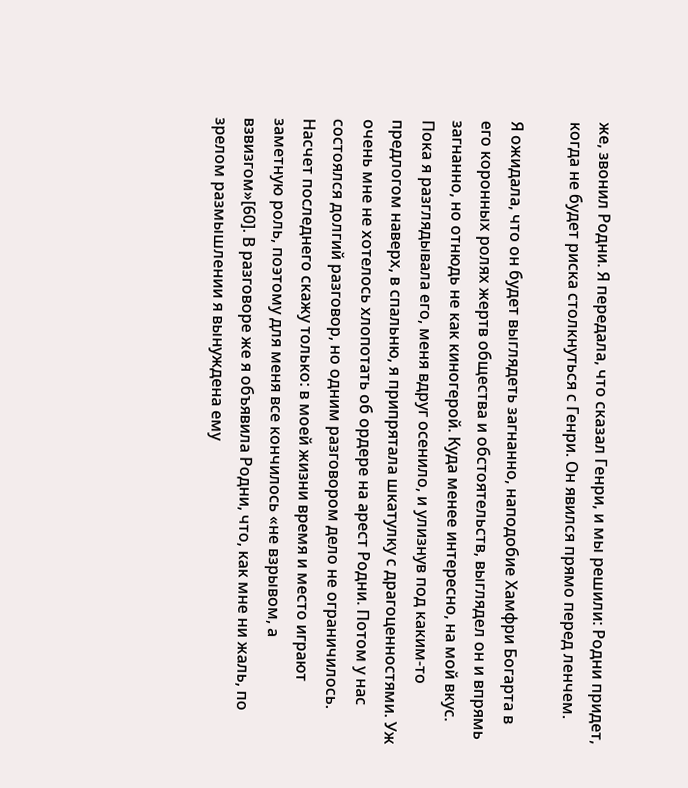же, звонил Родни. Я передала, что сказал Генри, и мы решили: Родни придет, когда не будет риска столкнуться с Генри. Он явился прямо перед ленчем.

Я ожидала, что он будет выглядеть загнанно, наподобие Хамфри Богарта в его коронных ролях жертв общества и обстоятельств, выглядел он и впрямь загнанно, но отнюдь не как киногерой. Куда менее интересно, на мой вкус. Пока я разглядывала его, меня вдруг осенило, и улизнув под каким-то предлогом наверх, в спальню, я припрятала шкатулку с драгоценностями. Уж очень мне не хотелось хлопотать об ордере на арест Родни. Потом у нас состоялся долгий разговор, но одним разговором дело не ограничилось. Насчет последнего скажу только: в моей жизни время и место играют заметную роль, поэтому для меня все кончилось «не взрывом, а взвизгом»[60]. В разговоре же я объявила Родни, что, как мне ни жаль, по зрелом размышлении я вынуждена ему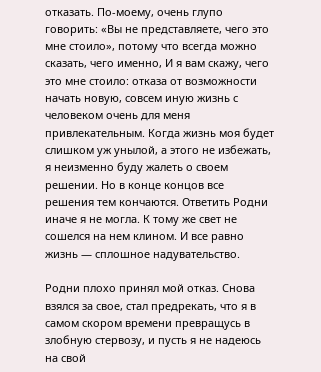отказать. По-моему, очень глупо говорить: «Вы не представляете, чего это мне стоило», потому что всегда можно сказать, чего именно, И я вам скажу, чего это мне стоило: отказа от возможности начать новую, совсем иную жизнь с человеком очень для меня привлекательным. Когда жизнь моя будет слишком уж унылой, а этого не избежать, я неизменно буду жалеть о своем решении. Но в конце концов все решения тем кончаются. Ответить Родни иначе я не могла. К тому же свет не сошелся на нем клином. И все равно жизнь — сплошное надувательство.

Родни плохо принял мой отказ. Снова взялся за свое, стал предрекать, что я в самом скором времени превращусь в злобную стервозу, и пусть я не надеюсь на свой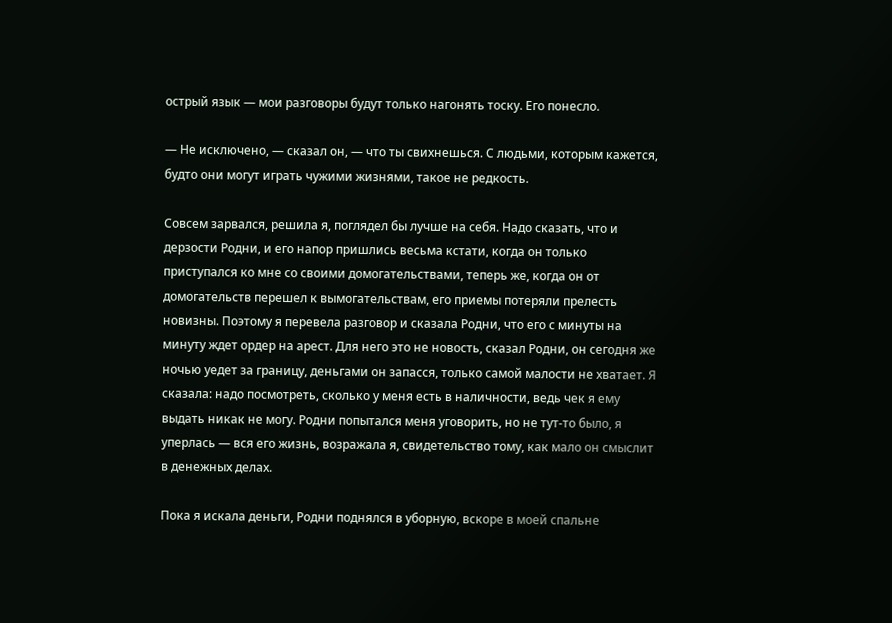острый язык — мои разговоры будут только нагонять тоску. Его понесло.

— Не исключено, — сказал он, — что ты свихнешься. С людьми, которым кажется, будто они могут играть чужими жизнями, такое не редкость.

Совсем зарвался, решила я, поглядел бы лучше на себя. Надо сказать, что и дерзости Родни, и его напор пришлись весьма кстати, когда он только приступался ко мне со своими домогательствами, теперь же, когда он от домогательств перешел к вымогательствам, его приемы потеряли прелесть новизны. Поэтому я перевела разговор и сказала Родни, что его с минуты на минуту ждет ордер на арест. Для него это не новость, сказал Родни, он сегодня же ночью уедет за границу, деньгами он запасся, только самой малости не хватает. Я сказала: надо посмотреть, сколько у меня есть в наличности, ведь чек я ему выдать никак не могу. Родни попытался меня уговорить, но не тут-то было, я уперлась — вся его жизнь, возражала я, свидетельство тому, как мало он смыслит в денежных делах.

Пока я искала деньги, Родни поднялся в уборную, вскоре в моей спальне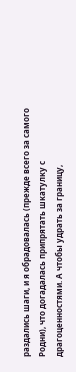раздались шаги, и я обрадовалась (прежде всего за самого Родни), что догадалась припрятать шкатулку с драгоценностями. А чтобы удрать за границу,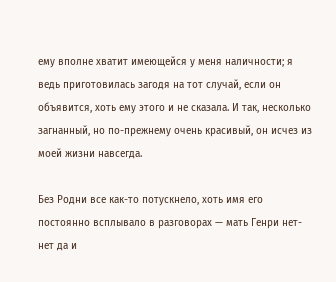ему вполне хватит имеющейся у меня наличности; я ведь приготовилась загодя на тот случай, если он объявится, хоть ему этого и не сказала. И так, несколько загнанный, но по-прежнему очень красивый, он исчез из моей жизни навсегда.

Без Родни все как-то потускнело, хоть имя его постоянно всплывало в разговорах — мать Генри нет-нет да и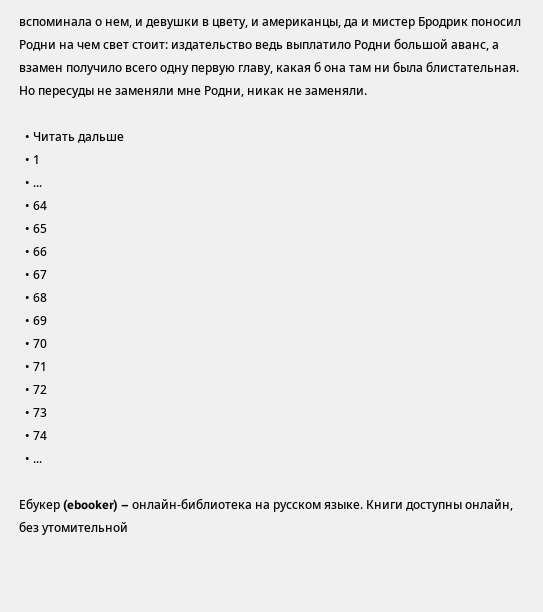вспоминала о нем, и девушки в цвету, и американцы, да и мистер Бродрик поносил Родни на чем свет стоит: издательство ведь выплатило Родни большой аванс, а взамен получило всего одну первую главу, какая б она там ни была блистательная. Но пересуды не заменяли мне Родни, никак не заменяли.

  • Читать дальше
  • 1
  • ...
  • 64
  • 65
  • 66
  • 67
  • 68
  • 69
  • 70
  • 71
  • 72
  • 73
  • 74
  • ...

Ебукер (ebooker) – онлайн-библиотека на русском языке. Книги доступны онлайн, без утомительной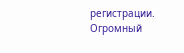регистрации. Огромный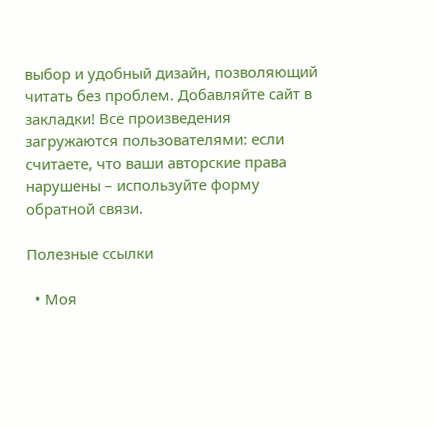выбор и удобный дизайн, позволяющий читать без проблем. Добавляйте сайт в закладки! Все произведения загружаются пользователями: если считаете, что ваши авторские права нарушены – используйте форму обратной связи.

Полезные ссылки

  • Моя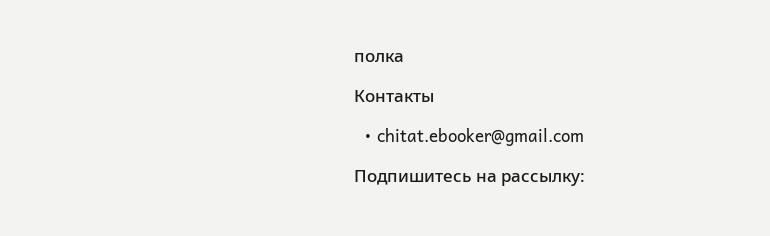полка

Контакты

  • chitat.ebooker@gmail.com

Подпишитесь на рассылку: